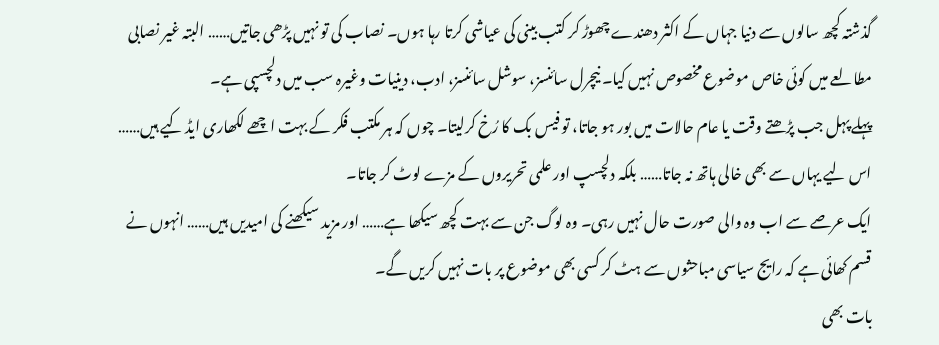گذشتہ کچھ سالوں سے دنیا جہاں کے اکثر دھندے چھوڑ کر کتب بینی کی عیاشی کرتا رہا ہوں۔ نصاب کی تو نہیں پڑھی جاتیں…… البتہ غیر نصابی مطالعے میں کوئی خاص موضوع مخصوص نہیں کیا۔ نیچرل سائنسز، سوشل سائنسز، ادب، دینیات وغیرہ سب میں دلچسپی ہے۔
پہلے پہل جب پڑھتے وقت یا عام حالات میں بور ہو جاتا، تو فیس بک کا رُخ کرلیتا۔ چوں کہ ہر مکتب فکر کے بہت اچھے لکھاری ایڈ کیے ہیں…… اس لیے یہاں سے بھی خالی ہاتھ نہ جاتا…… بلکہ دلچسپ اور علمی تحریروں کے مزے لوٹ کر جاتا۔
ایک عرصے سے اب وہ والی صورت حال نہیں رہی۔ وہ لوگ جن سے بہت کچھ سیکھا ہے…… اور مزید سیکھنے کی امیدیں ہیں…… انہوں نے قسم کھائی ہے کہ رایج سیاسی مباحثوں سے ہٹ کر کسی بھی موضوع پر بات نہیں کریں گے۔
بات بھی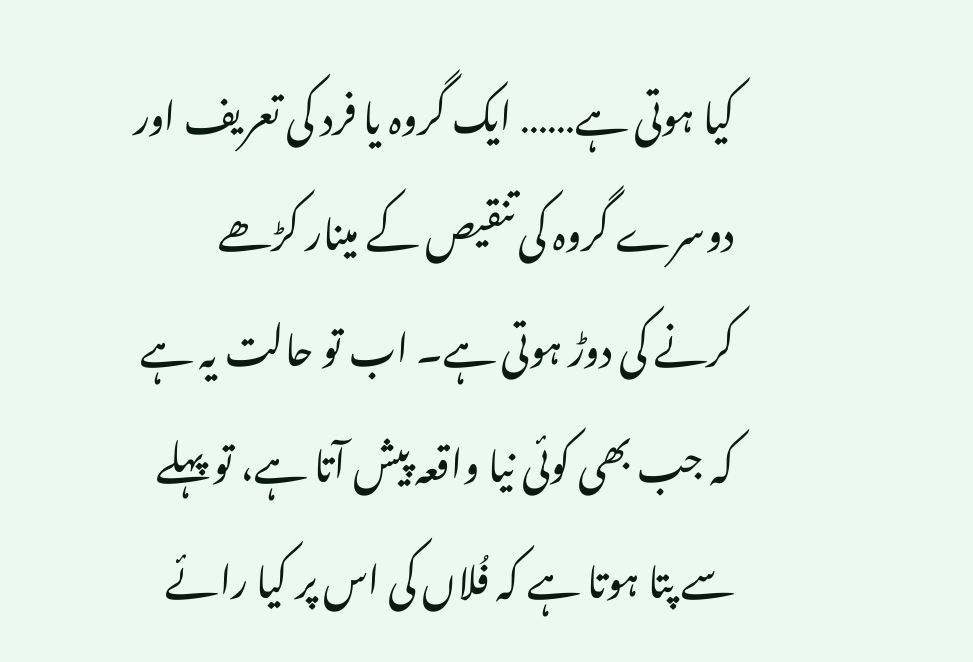کیا ہوتی ہے…… ایک گروہ یا فرد کی تعریف اور دوسرے گروہ کی تنقیص کے مینار کڑھے کرنے کی دوڑ ہوتی ہے۔ اب تو حالت یہ ہے کہ جب بھی کوئی نیا واقعہ پیش آتا ہے، تو پہلے سے پتا ہوتا ہے کہ فُلاں کی اس پر کیا رائے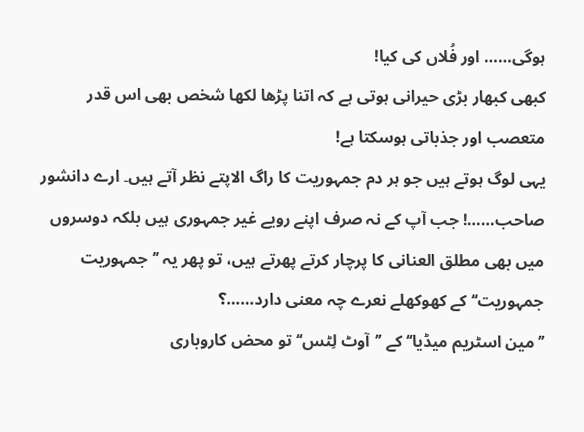ہوگی…… اور فُلاں کی کیا!
کبھی کبھار بڑی حیرانی ہوتی ہے کہ اتنا پڑھا لکھا شخص بھی اس قدر متعصب اور جذباتی ہوسکتا ہے!
یہی لوگ ہوتے ہیں جو ہر دم جمہوریت کا راگ الاپتے نظر آتے ہیں۔ ارے دانشور صاحب……! جب آپ کے نہ صرف اپنے رویے غیر جمہوری ہیں بلکہ دوسروں میں بھی مطلق العنانی کا پرچار کرتے پھرتے ہیں، تو پھر یہ ’’جمہوریت جمہوریت‘‘ کے کھوکھلے نعرے چہ معنی دارد……؟
’’مین اسٹریم میڈیا‘‘ کے ’’آوٹ لِٹس‘‘ تو محض کاروباری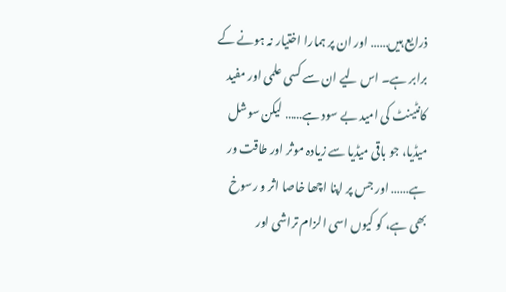ذرایع ہیں…… اور ان پر ہمارا اختیار نہ ہونے کے برابر ہے۔ اس لیے ان سے کسی علمی اور مفید کانٹینٹ کی امید بے سود ہے…… لیکن سوشل میڈیا، جو باقی میڈیا سے زیادہ موثر اور طاقت ور ہے…… اور جس پر اپنا اچھا خاصا اثر و رسوخ بھی ہے، کو کیوں اسی الزام تراشی اور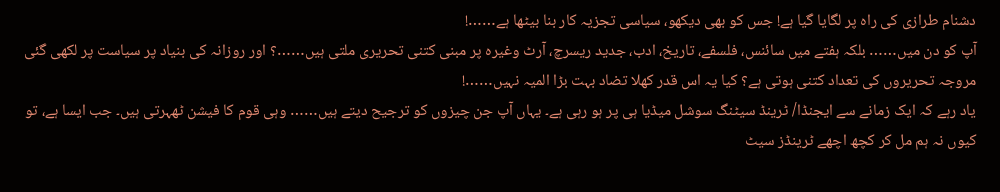دشنام طرازی کی راہ پر لگایا گیا ہے! جس کو بھی دیکھو، سیاسی تجزیہ کار بنا بیٹھا ہے……!
آپ کو دن میں…… بلکہ ہفتے میں سائنس، فلسفے، تاریخ، ادب، جدید ریسرچ، آرٹ وغیرہ پر مبنی کتنی تحریری ملتی ہیں……؟ اور روزانہ کی بنیاد پر سیاست پر لکھی گئی مروجہ تحریروں کی تعداد کتنی ہوتی ہے؟ کیا یہ اس قدر کھلا تضاد بہت بڑا المیہ نہیں……!
یاد رہے کہ ایک زمانے سے ایجنڈا/ ٹرینڈ سیٹنگ سوشل میڈیا ہی پر ہو رہی ہے۔ یہاں آپ جن چیزوں کو ترجیح دیتے ہیں…… وہی قوم کا فیشن ٹھہرتی ہیں۔ جب ایسا ہے، تو کیوں نہ ہم مل کر کچھ اچھے ٹرینڈز سیٹ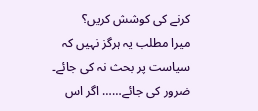کرنے کی کوشش کریں؟
میرا مطلب یہ ہرگز نہیں کہ سیاست پر بحث نہ کی جائے۔ ضرور کی جائے…… اگر اس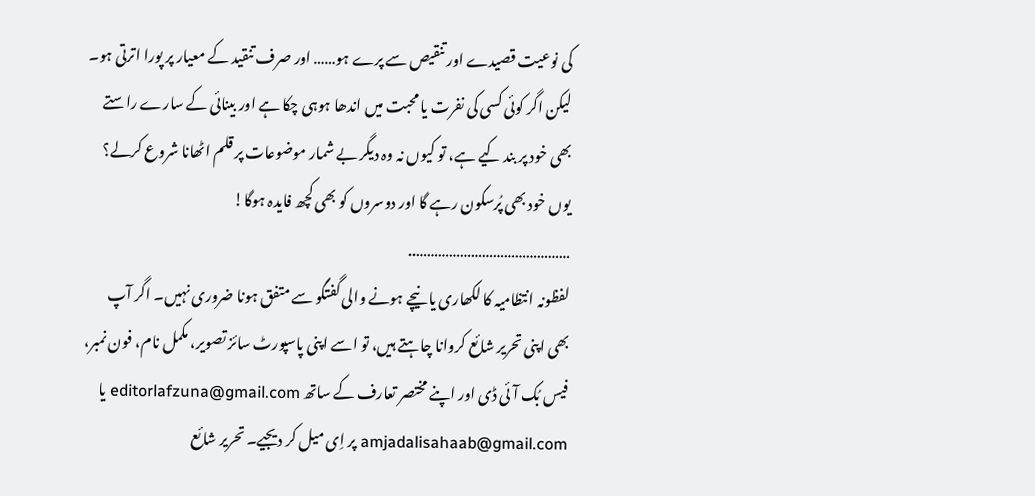کی نوعیت قصیدے اور تنقیص سے پرے ہو…… اور صرف تنقید کے معیار پر پورا اترتی ہو۔ لیکن اگر کوئی کسی کی نفرت یا محبت میں اندھا ہوہی چکا ہے اور بینائی کے سارے راستے بھی خود پر بند کیے ہے، تو کیوں نہ وہ دیگر بے شمار موضوعات پر قلم اٹھانا شروع کرلے؟ یوں خود بھی پُرسکون رہے گا اور دوسروں کو بھی کچھ فایدہ ہوگا!
……………………………………..
لفظونہ انتظامیہ کا لکھاری یا نیچے ہونے والی گفتگو سے متفق ہونا ضروری نہیں۔ اگر آپ بھی اپنی تحریر شائع کروانا چاہتے ہیں، تو اسے اپنی پاسپورٹ سائز تصویر، مکمل نام، فون نمبر، فیس بُک آئی ڈی اور اپنے مختصر تعارف کے ساتھ editorlafzuna@gmail.com یا amjadalisahaab@gmail.com پر اِی میل کر دیجیے۔ تحریر شائع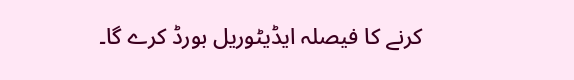کرنے کا فیصلہ ایڈیٹوریل بورڈ کرے گا۔